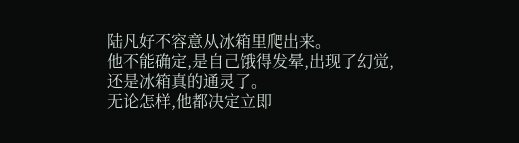陆凡好不容意从冰箱里爬出来。
他不能确定,是自己饿得发晕,出现了幻觉,还是冰箱真的通灵了。
无论怎样,他都决定立即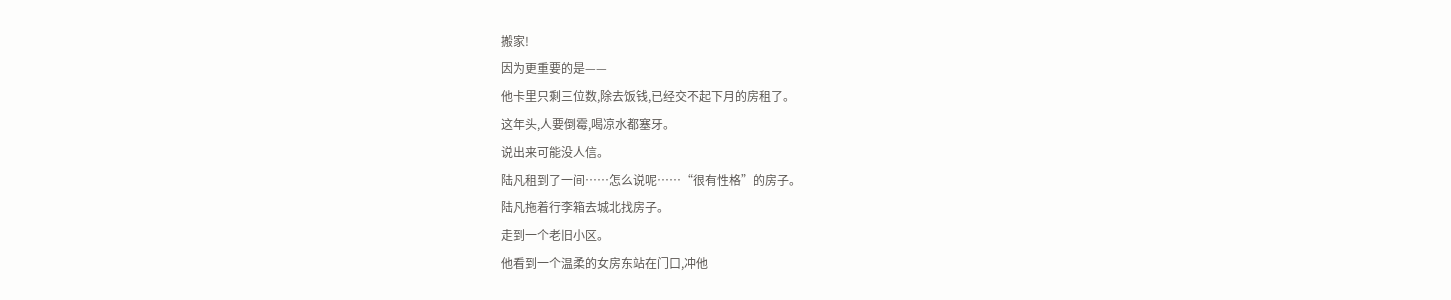搬家!
因为更重要的是——
他卡里只剩三位数,除去饭钱,已经交不起下月的房租了。
这年头,人要倒霉,喝凉水都塞牙。
说出来可能没人信。
陆凡租到了一间……怎么说呢……“很有性格”的房子。
陆凡拖着行李箱去城北找房子。
走到一个老旧小区。
他看到一个温柔的女房东站在门口,冲他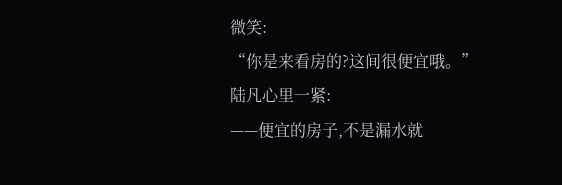微笑:
“你是来看房的?这间很便宜哦。”
陆凡心里一紧:
——便宜的房子,不是漏水就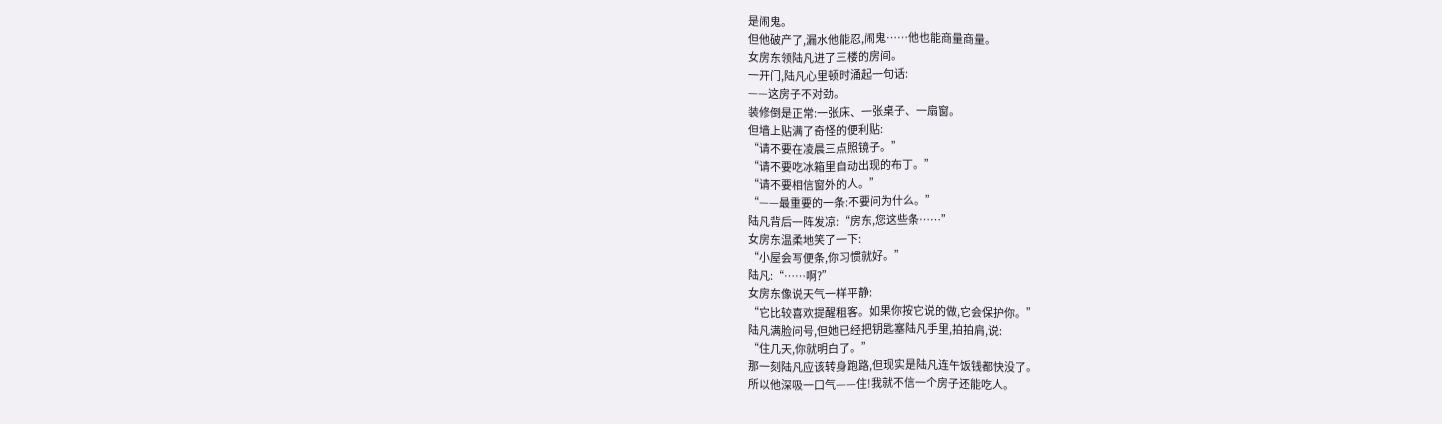是闹鬼。
但他破产了,漏水他能忍,闹鬼……他也能商量商量。
女房东领陆凡进了三楼的房间。
一开门,陆凡心里顿时涌起一句话:
——这房子不对劲。
装修倒是正常:一张床、一张桌子、一扇窗。
但墙上贴满了奇怪的便利贴:
“请不要在凌晨三点照镜子。”
“请不要吃冰箱里自动出现的布丁。”
“请不要相信窗外的人。”
“——最重要的一条:不要问为什么。”
陆凡背后一阵发凉:“房东,您这些条……”
女房东温柔地笑了一下:
“小屋会写便条,你习惯就好。”
陆凡:“……啊?”
女房东像说天气一样平静:
“它比较喜欢提醒租客。如果你按它说的做,它会保护你。”
陆凡满脸问号,但她已经把钥匙塞陆凡手里,拍拍肩,说:
“住几天,你就明白了。”
那一刻陆凡应该转身跑路,但现实是陆凡连午饭钱都快没了。
所以他深吸一口气——住!我就不信一个房子还能吃人。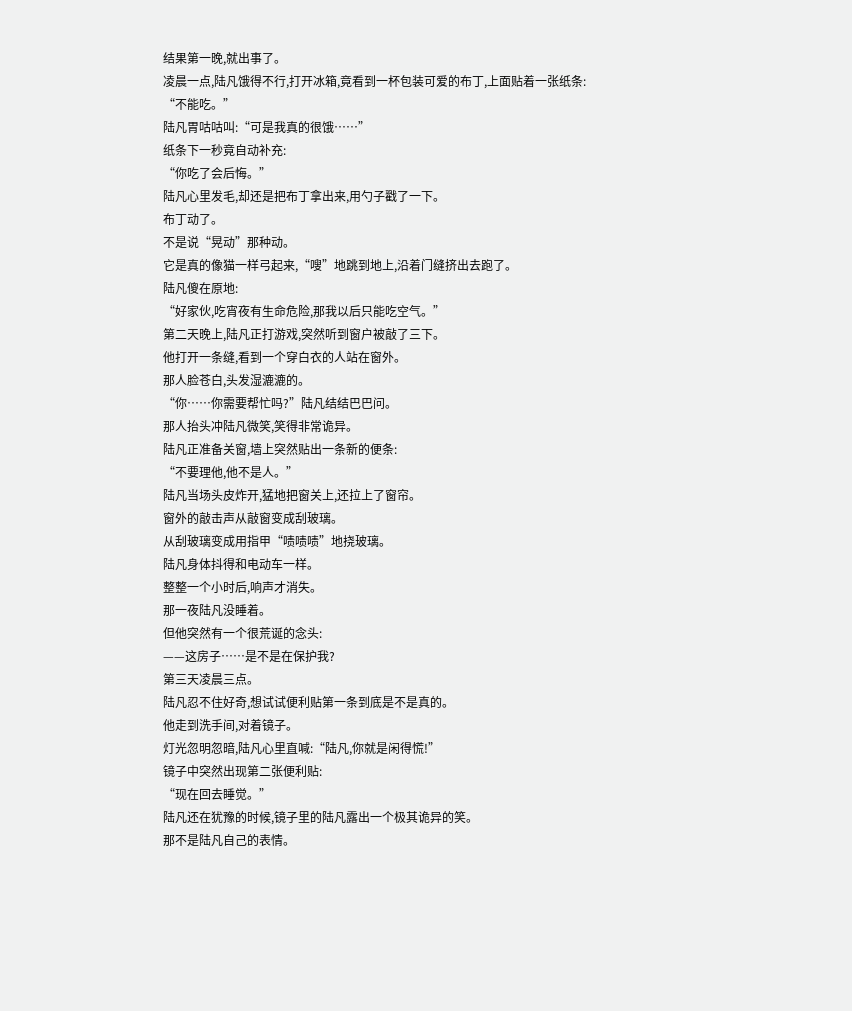结果第一晚,就出事了。
凌晨一点,陆凡饿得不行,打开冰箱,竟看到一杯包装可爱的布丁,上面贴着一张纸条:
“不能吃。”
陆凡胃咕咕叫:“可是我真的很饿……”
纸条下一秒竟自动补充:
“你吃了会后悔。”
陆凡心里发毛,却还是把布丁拿出来,用勺子戳了一下。
布丁动了。
不是说“晃动”那种动。
它是真的像猫一样弓起来,“嗖”地跳到地上,沿着门缝挤出去跑了。
陆凡傻在原地:
“好家伙,吃宵夜有生命危险,那我以后只能吃空气。”
第二天晚上,陆凡正打游戏,突然听到窗户被敲了三下。
他打开一条缝,看到一个穿白衣的人站在窗外。
那人脸苍白,头发湿漉漉的。
“你……你需要帮忙吗?”陆凡结结巴巴问。
那人抬头冲陆凡微笑,笑得非常诡异。
陆凡正准备关窗,墙上突然贴出一条新的便条:
“不要理他,他不是人。”
陆凡当场头皮炸开,猛地把窗关上,还拉上了窗帘。
窗外的敲击声从敲窗变成刮玻璃。
从刮玻璃变成用指甲“啧啧啧”地挠玻璃。
陆凡身体抖得和电动车一样。
整整一个小时后,响声才消失。
那一夜陆凡没睡着。
但他突然有一个很荒诞的念头:
——这房子……是不是在保护我?
第三天凌晨三点。
陆凡忍不住好奇,想试试便利贴第一条到底是不是真的。
他走到洗手间,对着镜子。
灯光忽明忽暗,陆凡心里直喊:“陆凡,你就是闲得慌!”
镜子中突然出现第二张便利贴:
“现在回去睡觉。”
陆凡还在犹豫的时候,镜子里的陆凡露出一个极其诡异的笑。
那不是陆凡自己的表情。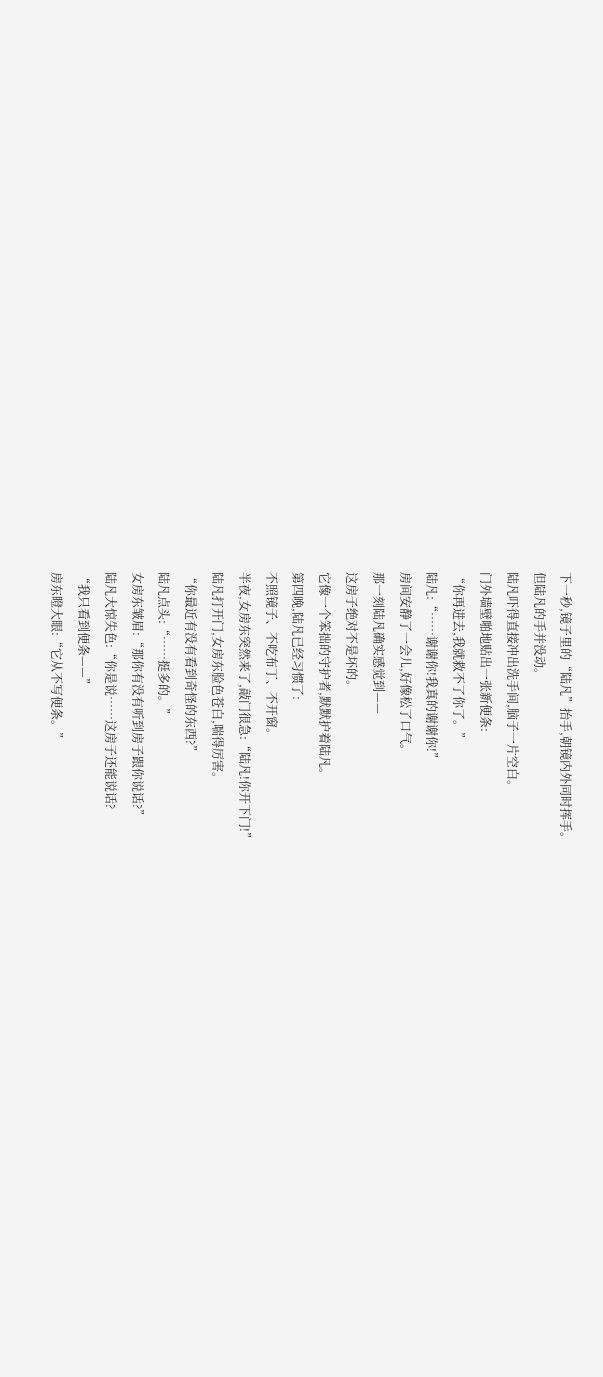下一秒,镜子里的“陆凡”抬手,朝镜内外同时挥手。
但陆凡的手并没动。
陆凡吓得直接冲出洗手间,脑子一片空白。
门外墙壁啪地贴出一张新便条:
“你再进去,我就救不了你了。”
陆凡:“……谢谢你!我真的谢谢你!”
房间安静了一会儿,好像松了口气。
那一刻陆凡确实感觉到——
这房子绝对不是坏的。
它像一个笨拙的守护者,默默护着陆凡。
第四晚,陆凡已经习惯了:
不照镜子、不吃布丁、不开窗。
半夜,女房东突然来了,敲门很急:“陆凡!你开下门!”
陆凡打开门,女房东脸色苍白,喘得厉害。
“你最近有没有看到奇怪的东西?”
陆凡点头:“……挺多的。”
女房东皱眉:“那你有没有听到房子跟你说话?”
陆凡大惊失色:“你是说……这房子还能说话?
“我只看到便条——”
房东瞪大眼:“它从不写便条。”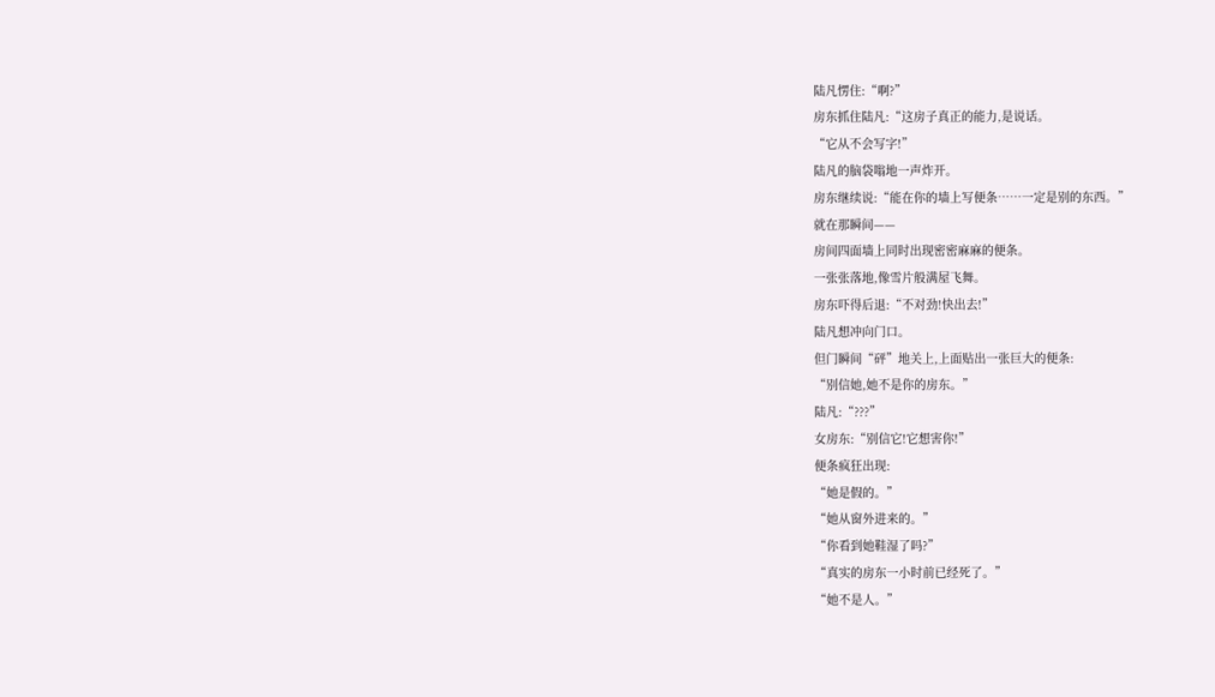陆凡愣住:“啊?”
房东抓住陆凡:“这房子真正的能力,是说话。
“它从不会写字!”
陆凡的脑袋嗡地一声炸开。
房东继续说:“能在你的墙上写便条……一定是别的东西。”
就在那瞬间——
房间四面墙上同时出现密密麻麻的便条。
一张张落地,像雪片般满屋飞舞。
房东吓得后退:“不对劲!快出去!”
陆凡想冲向门口。
但门瞬间“砰”地关上,上面贴出一张巨大的便条:
“别信她,她不是你的房东。”
陆凡:“???”
女房东:“别信它!它想害你!”
便条疯狂出现:
“她是假的。”
“她从窗外进来的。”
“你看到她鞋湿了吗?”
“真实的房东一小时前已经死了。”
“她不是人。”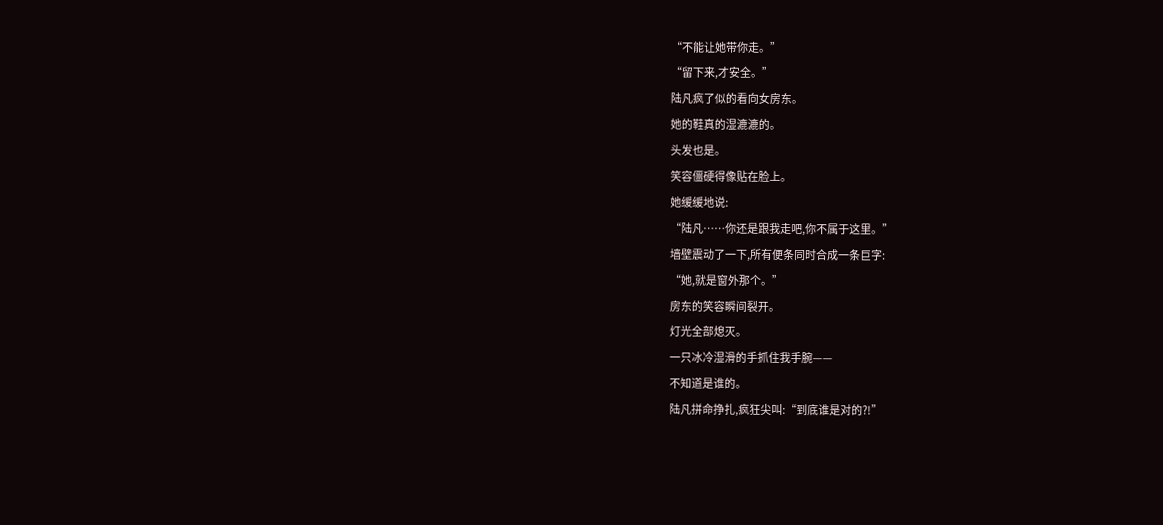“不能让她带你走。”
“留下来,才安全。”
陆凡疯了似的看向女房东。
她的鞋真的湿漉漉的。
头发也是。
笑容僵硬得像贴在脸上。
她缓缓地说:
“陆凡……你还是跟我走吧,你不属于这里。”
墙壁震动了一下,所有便条同时合成一条巨字:
“她,就是窗外那个。”
房东的笑容瞬间裂开。
灯光全部熄灭。
一只冰冷湿滑的手抓住我手腕——
不知道是谁的。
陆凡拼命挣扎,疯狂尖叫:“到底谁是对的?!”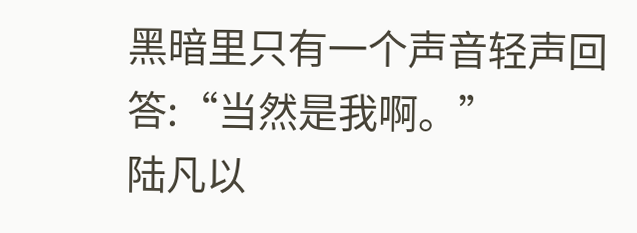黑暗里只有一个声音轻声回答:“当然是我啊。”
陆凡以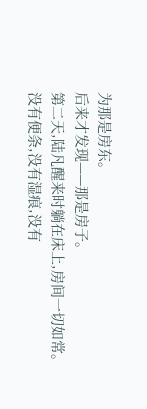为那是房东。
后来才发现——那是房子。
第二天,陆凡醒来时躺在床上,房间一切如常。
没有便条,没有湿痕,没有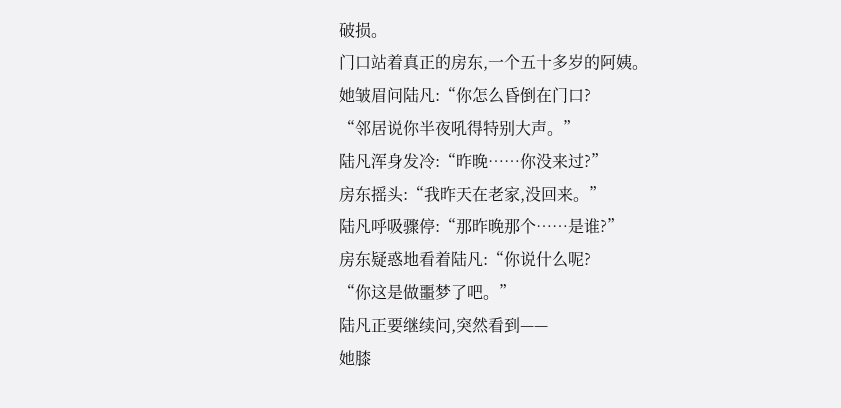破损。
门口站着真正的房东,一个五十多岁的阿姨。
她皱眉问陆凡:“你怎么昏倒在门口?
“邻居说你半夜吼得特别大声。”
陆凡浑身发冷:“昨晚……你没来过?”
房东摇头:“我昨天在老家,没回来。”
陆凡呼吸骤停:“那昨晚那个……是谁?”
房东疑惑地看着陆凡:“你说什么呢?
“你这是做噩梦了吧。”
陆凡正要继续问,突然看到——
她膝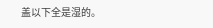盖以下全是湿的。